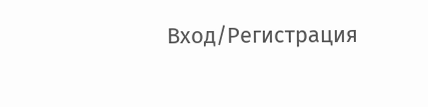Вход/Регистрация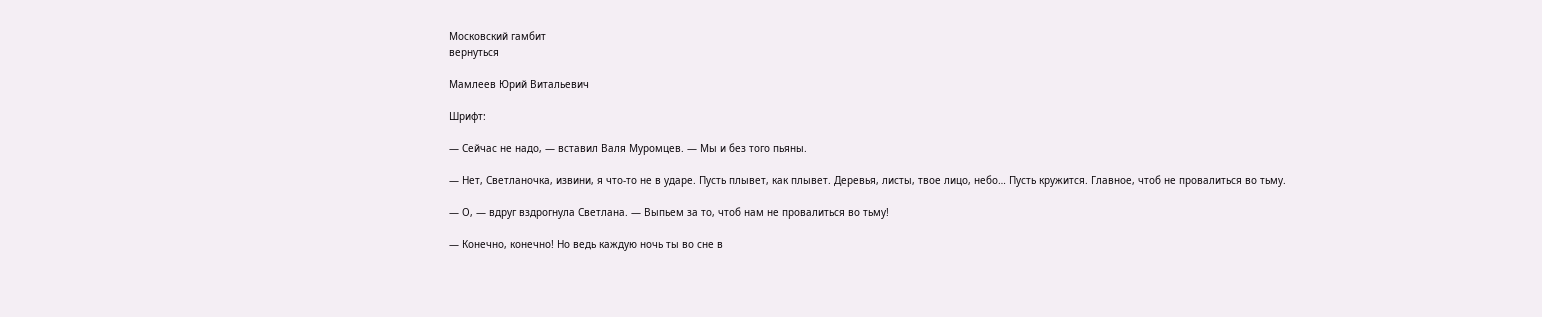Московский гамбит
вернуться

Мамлеев Юрий Витальевич

Шрифт:

— Сейчас не надо, — вставил Валя Муромцев. — Мы и без того пьяны.

— Нет, Светланочка, извини, я что-то не в ударе. Пусть плывет, как плывет. Деревья, листы, твое лицо, небо… Пусть кружится. Главное, чтоб не провалиться во тьму.

— О, — вдруг вздрогнула Светлана. — Выпьем за то, чтоб нам не провалиться во тьму!

— Конечно, конечно! Но ведь каждую ночь ты во сне в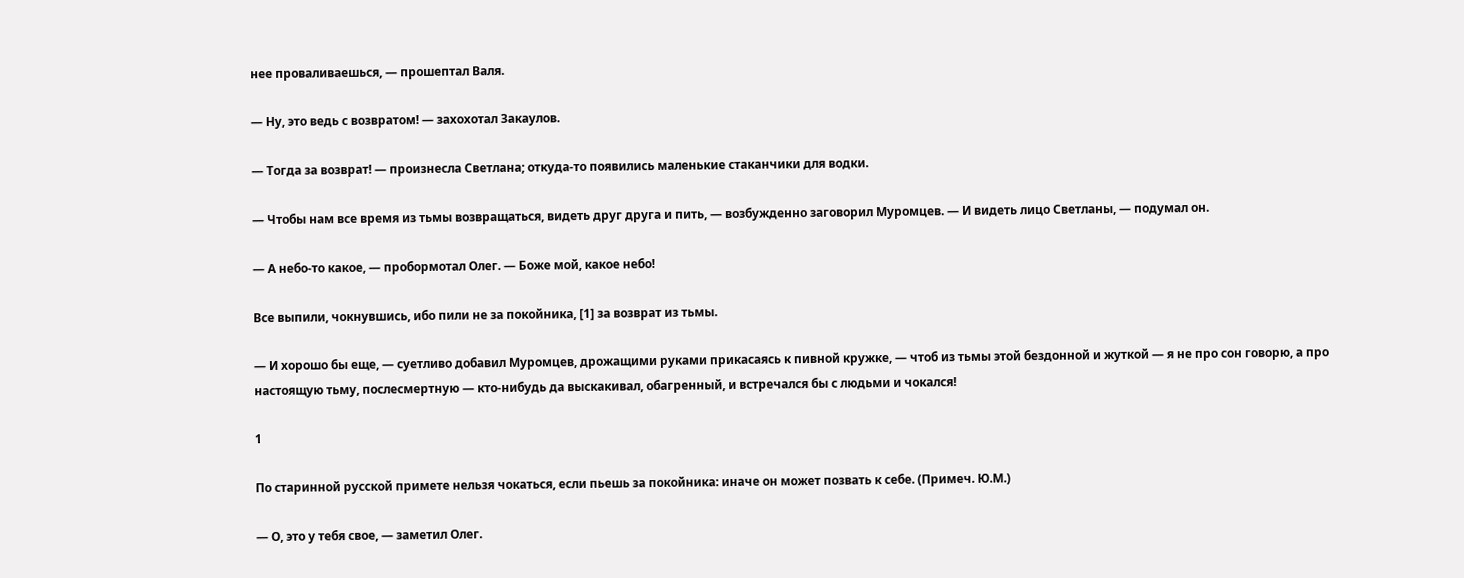нее проваливаешься, — прошептал Валя.

— Ну, это ведь с возвратом! — захохотал Закаулов.

— Тогда за возврат! — произнесла Светлана; откуда-то появились маленькие стаканчики для водки.

— Чтобы нам все время из тьмы возвращаться, видеть друг друга и пить, — возбужденно заговорил Муромцев. — И видеть лицо Светланы, — подумал он.

— А небо-то какое, — пробормотал Олег. — Боже мой, какое небо!

Все выпили, чокнувшись, ибо пили не за покойника, [1] за возврат из тьмы.

— И хорошо бы еще, — суетливо добавил Муромцев, дрожащими руками прикасаясь к пивной кружке, — чтоб из тьмы этой бездонной и жуткой — я не про сон говорю, а про настоящую тьму, послесмертную — кто-нибудь да выскакивал, обагренный, и встречался бы с людьми и чокался!

1

По старинной русской примете нельзя чокаться, если пьешь за покойника: иначе он может позвать к себе. (Примеч. Ю.М.)

— О, это у тебя свое, — заметил Олег.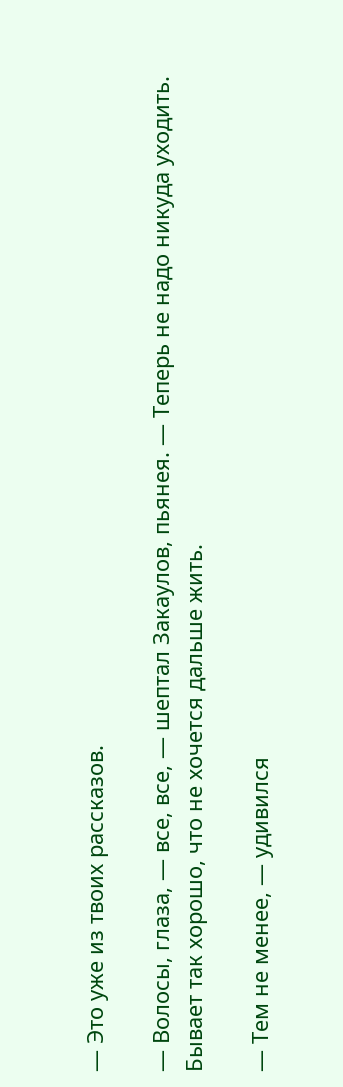— Это уже из твоих рассказов.

— Волосы, глаза, — все, все, — шептал Закаулов, пьянея. — Теперь не надо никуда уходить. Бывает так хорошо, что не хочется дальше жить.

— Тем не менее, — удивился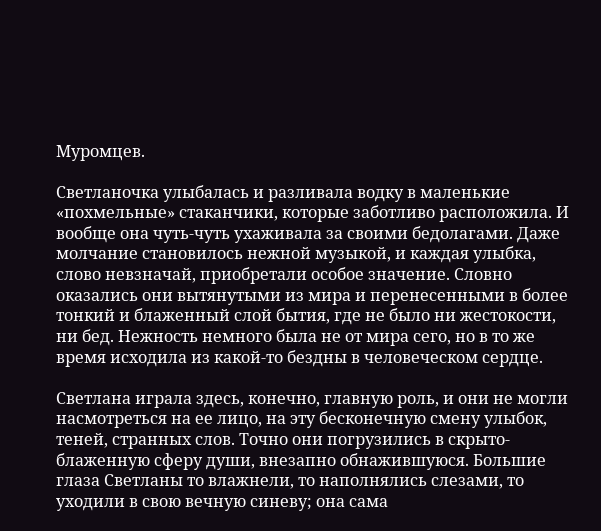Муромцев.

Светланочка улыбалась и разливала водку в маленькие «похмельные» стаканчики, которые заботливо расположила. И вообще она чуть-чуть ухаживала за своими бедолагами. Даже молчание становилось нежной музыкой, и каждая улыбка, слово невзначай, приобретали особое значение. Словно оказались они вытянутыми из мира и перенесенными в более тонкий и блаженный слой бытия, где не было ни жестокости, ни бед. Нежность немного была не от мира сего, но в то же время исходила из какой-то бездны в человеческом сердце.

Светлана играла здесь, конечно, главную роль, и они не могли насмотреться на ее лицо, на эту бесконечную смену улыбок, теней, странных слов. Точно они погрузились в скрыто-блаженную сферу души, внезапно обнажившуюся. Большие глаза Светланы то влажнели, то наполнялись слезами, то уходили в свою вечную синеву; она сама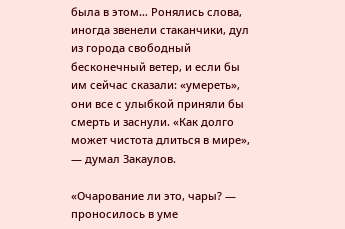была в этом… Ронялись слова, иногда звенели стаканчики, дул из города свободный бесконечный ветер, и если бы им сейчас сказали: «умереть», они все с улыбкой приняли бы смерть и заснули. «Как долго может чистота длиться в мире», — думал Закаулов.

«Очарование ли это, чары? — проносилось в уме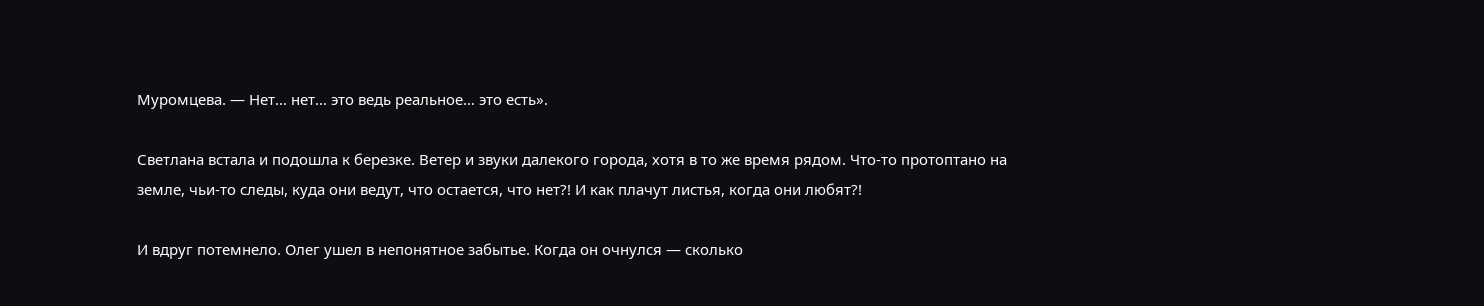Муромцева. — Нет… нет… это ведь реальное… это есть».

Светлана встала и подошла к березке. Ветер и звуки далекого города, хотя в то же время рядом. Что-то протоптано на земле, чьи-то следы, куда они ведут, что остается, что нет?! И как плачут листья, когда они любят?!

И вдруг потемнело. Олег ушел в непонятное забытье. Когда он очнулся — сколько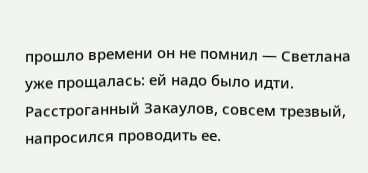прошло времени он не помнил — Светлана уже прощалась: ей надо было идти. Расстроганный Закаулов, совсем трезвый, напросился проводить ее.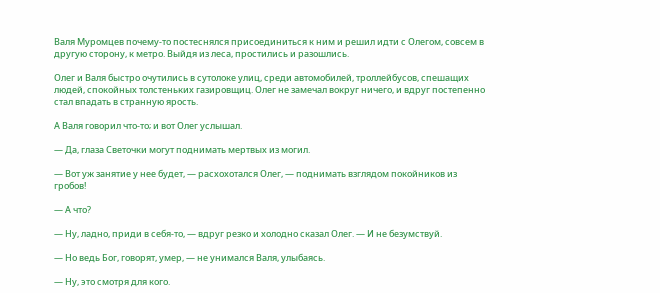Валя Муромцев почему-то постеснялся присоединиться к ним и решил идти с Олегом, совсем в другую сторону, к метро. Выйдя из леса, простились и разошлись.

Олег и Валя быстро очутились в сутолоке улиц, среди автомобилей, троллейбусов, спешащих людей, спокойных толстеньких газировщиц. Олег не замечал вокруг ничего, и вдруг постепенно стал впадать в странную ярость.

А Валя говорил что-то; и вот Олег услышал.

— Да, глаза Светочки могут поднимать мертвых из могил.

— Вот уж занятие у нее будет, — расхохотался Олег, — поднимать взглядом покойников из гробов!

— А что?

— Ну, ладно, приди в себя-то, — вдруг резко и холодно сказал Олег. — И не безумствуй.

— Но ведь Бог, говорят, умер, — не унимался Валя, улыбаясь.

— Ну, это смотря для кого.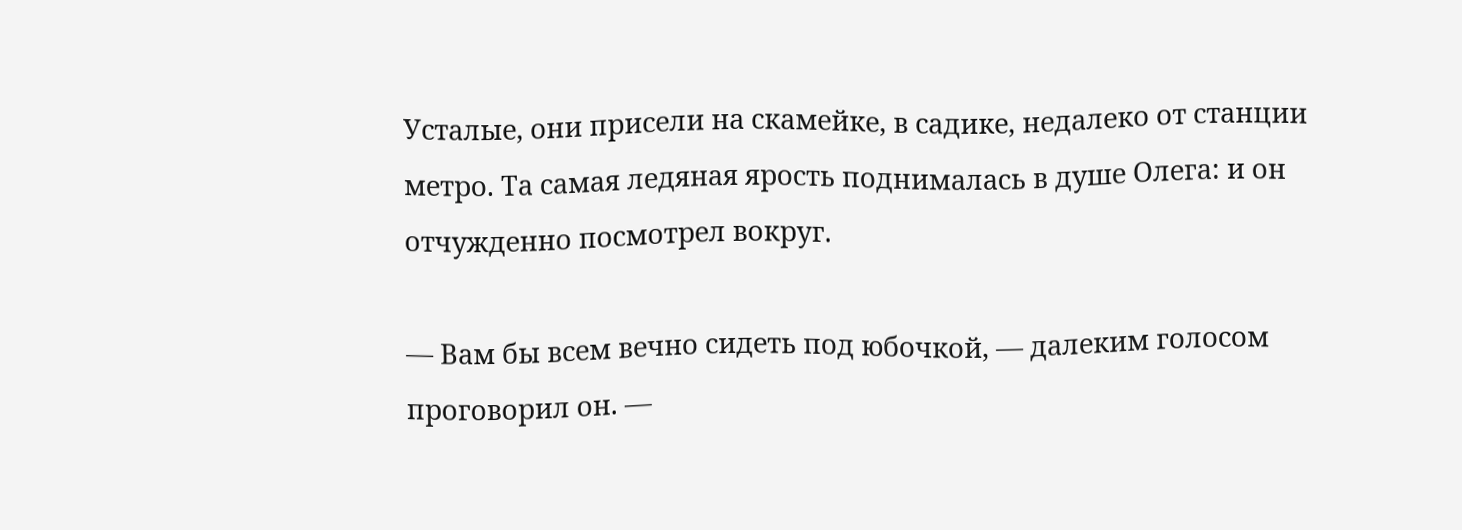Усталые, они присели на скамейке, в садике, недалеко от станции метро. Та самая ледяная ярость поднималась в душе Олега: и он отчужденно посмотрел вокруг.

— Вам бы всем вечно сидеть под юбочкой, — далеким голосом проговорил он. —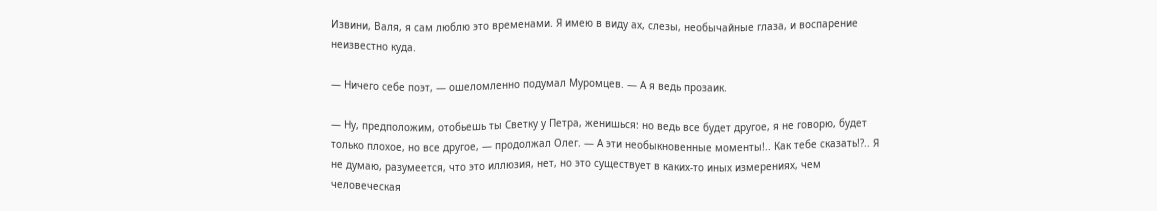Извини, Валя, я сам люблю это временами. Я имею в виду ах, слезы, необычайные глаза, и воспарение неизвестно куда.

— Ничего себе поэт, — ошеломленно подумал Муромцев. — А я ведь прозаик.

— Ну, предположим, отобьешь ты Светку у Петра, женишься: но ведь все будет другое, я не говорю, будет только плохое, но все другое, — продолжал Олег. — А эти необыкновенные моменты!.. Как тебе сказать!?.. Я не думаю, разумеется, что это иллюзия, нет, но это существует в каких-то иных измерениях, чем человеческая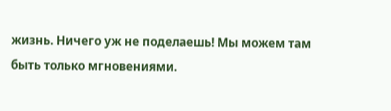жизнь. Ничего уж не поделаешь! Мы можем там быть только мгновениями.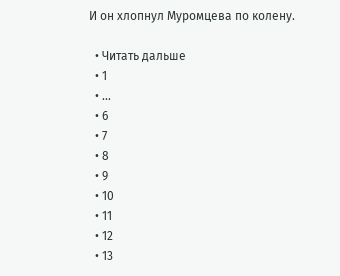И он хлопнул Муромцева по колену.

  • Читать дальше
  • 1
  • ...
  • 6
  • 7
  • 8
  • 9
  • 10
  • 11
  • 12
  • 13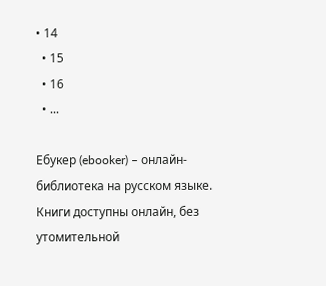• 14
  • 15
  • 16
  • ...

Ебукер (ebooker) – онлайн-библиотека на русском языке. Книги доступны онлайн, без утомительной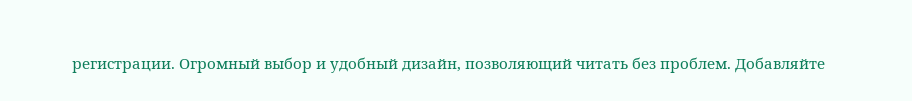регистрации. Огромный выбор и удобный дизайн, позволяющий читать без проблем. Добавляйте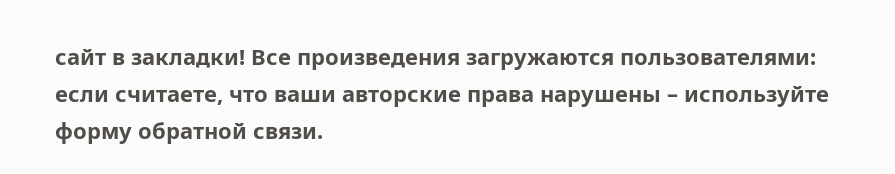сайт в закладки! Все произведения загружаются пользователями: если считаете, что ваши авторские права нарушены – используйте форму обратной связи.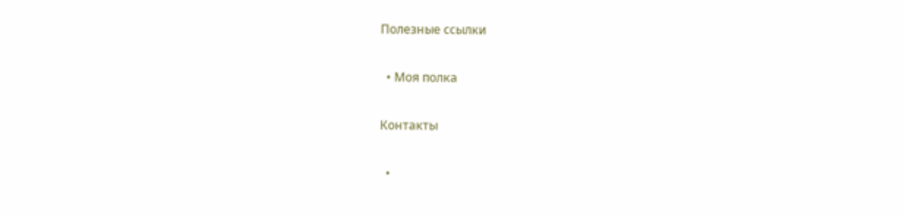Полезные ссылки

  • Моя полка

Контакты

  •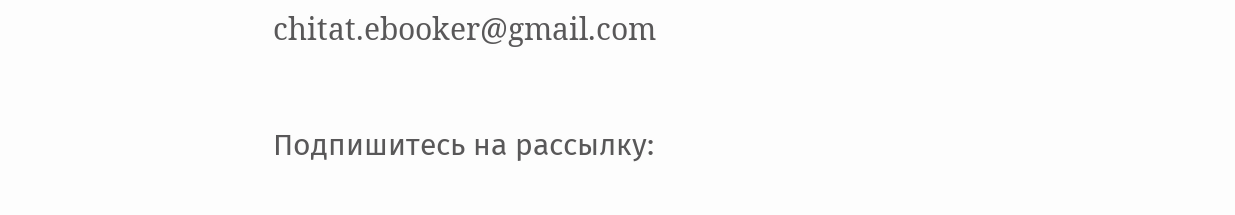chitat.ebooker@gmail.com

Подпишитесь на рассылку: